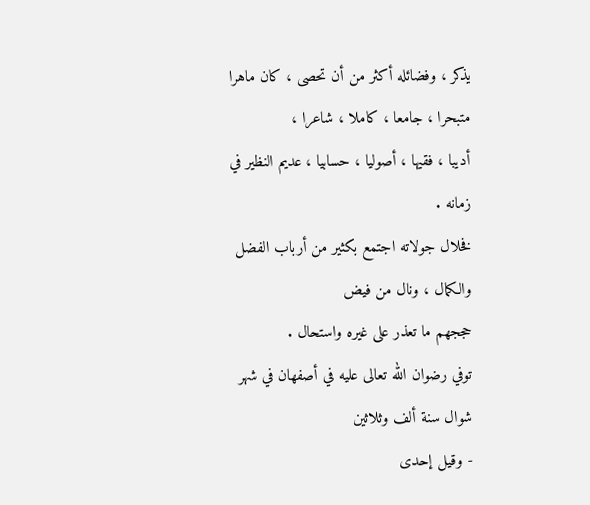يذكر ، وفضائله أكثر من أن تحصى ، كان ماهرا
متبحرا ، جامعا ، كاملا ، شاعرا ،
أديبا ، فقيها ، أصوليا ، حسابيا ، عديم النظير في زمانه .
فخلال جولاته اجتمع بكثير من أرباب الفضل والكمال ، ونال من فيض
حججهم ما تعذر على غيره واستحال .
توفي رضوان الله تعالى عليه في أصفهان في شهر شوال سنة ألف وثلاثين
- وقيل إحدى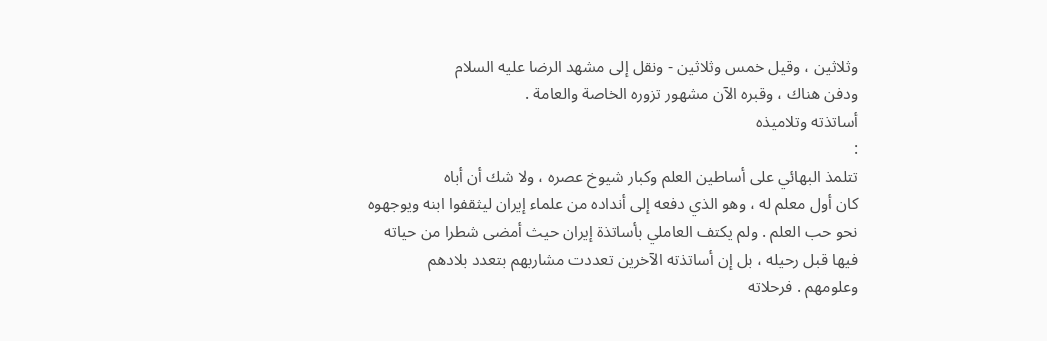وثلاثين ، وقيل خمس وثلاثين - ونقل إلى مشهد الرضا عليه السلام
ودفن هناك ، وقبره الآن مشهور تزوره الخاصة والعامة .
أساتذته وتلاميذه
:
تتلمذ البهائي على أساطين العلم وكبار شيوخ عصره ، ولا شك أن أباه
كان أول معلم له ، وهو الذي دفعه إلى أنداده من علماء إيران ليثقفوا ابنه ويوجهوه
نحو حب العلم . ولم يكتف العاملي بأساتذة إيران حيث أمضى شطرا من حياته
فيها قبل رحيله ، بل إن أساتذته الآخرين تعددت مشاربهم بتعدد بلادهم
وعلومهم . فرحلاته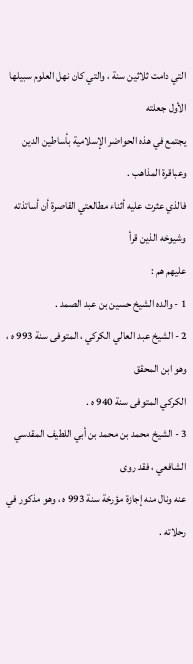التي دامت ثلاثين سنة ، والتي كان نهل العلوم سبيلها الأول جعلته
يجتمع في هذه الحواضر الإسلامية بأساطين الدين وعباقرة المذاهب .
فالذي عثرت عليه أثناء مطالعتي القاصرة أن أساتذته وشيوخه الذين قرأ
عليهم هم :
1 - والده الشيخ حسين بن عبد الصمد .
2 - الشيخ عبد العالي الكركي ، المتوفى سنة 993 ه ، وهو ابن المحقق
الكركي المتوفى سنة 940 ه .
3 - الشيخ محمد بن محمد بن أبي اللطيف المقدسي الشافعي ، فقد روى
عنه ونال منه إجازة مؤرخة سنة 993 ه ، وهو مذكور في رحلاته .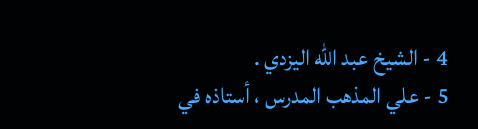4 - الشيخ عبد الله اليزدي .
5 - علي المذهب المدرس ، أستاذه في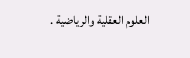العلوم العقلية والرياضية .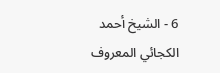6 - الشيخ أحمد الكجائي المعروف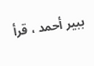ببير أحمد ، قرأ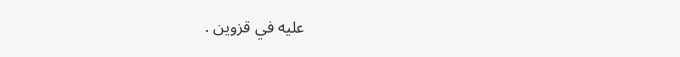عليه في قزوين .